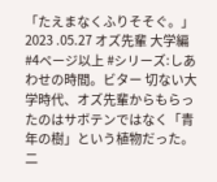「たえまなくふりそそぐ。」2023 .05.27 オズ先輩 大学編 #4ページ以上 #シリーズ:しあわせの時間。ビター 切ない大学時代、オズ先輩からもらったのはサボテンではなく「青年の樹」という植物だった。二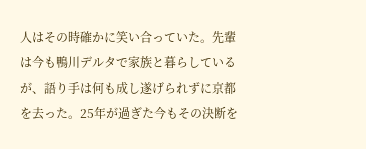人はその時確かに笑い合っていた。先輩は今も鴨川デルタで家族と暮らしているが、語り手は何も成し遂げられずに京都を去った。25年が過ぎた今もその決断を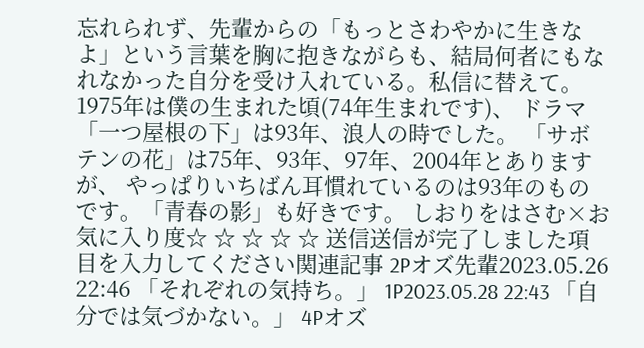忘れられず、先輩からの「もっとさわやかに生きなよ」という言葉を胸に抱きながらも、結局何者にもなれなかった自分を受け入れている。私信に替えて。1975年は僕の生まれた頃(74年生まれです)、 ドラマ「一つ屋根の下」は93年、浪人の時でした。 「サボテンの花」は75年、93年、97年、2004年とありますが、 やっぱりいちばん耳慣れているのは93年のものです。「青春の影」も好きです。 しおりをはさむ×お気に入り度☆ ☆ ☆ ☆ ☆ 送信送信が完了しました項目を入力してください関連記事 2Pオズ先輩2023.05.26 22:46 「それぞれの気持ち。」 1P2023.05.28 22:43 「自分では気づかない。」 4Pオズ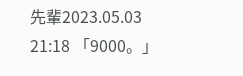先輩2023.05.03 21:18 「9000。」